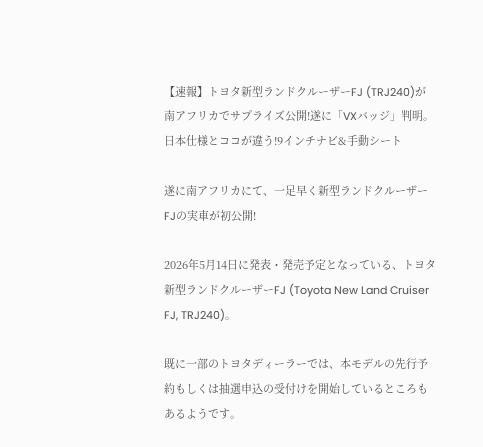【速報】トヨタ新型ランドクルーザーFJ (TRJ240)が南アフリカでサプライズ公開!遂に「VXバッジ」判明。日本仕様とココが違う!9インチナビ&手動シート

遂に南アフリカにて、一足早く新型ランドクルーザーFJの実車が初公開!

2026年5月14日に発表・発売予定となっている、トヨタ新型ランドクルーザーFJ (Toyota New Land Cruiser FJ, TRJ240)。

既に一部のトヨタディーラーでは、本モデルの先行予約もしくは抽選申込の受付けを開始しているところもあるようです。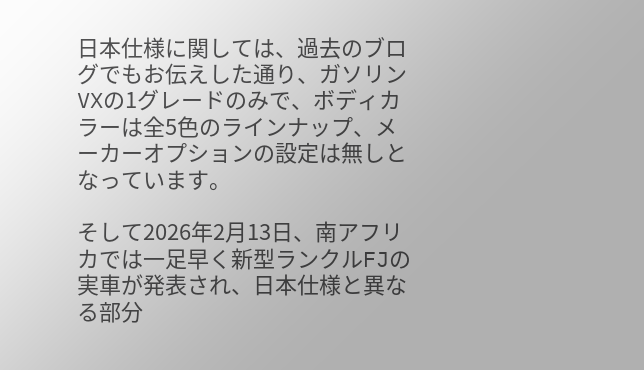日本仕様に関しては、過去のブログでもお伝えした通り、ガソリンVXの1グレードのみで、ボディカラーは全5色のラインナップ、メーカーオプションの設定は無しとなっています。

そして2026年2月13日、南アフリカでは一足早く新型ランクルFJの実車が発表され、日本仕様と異なる部分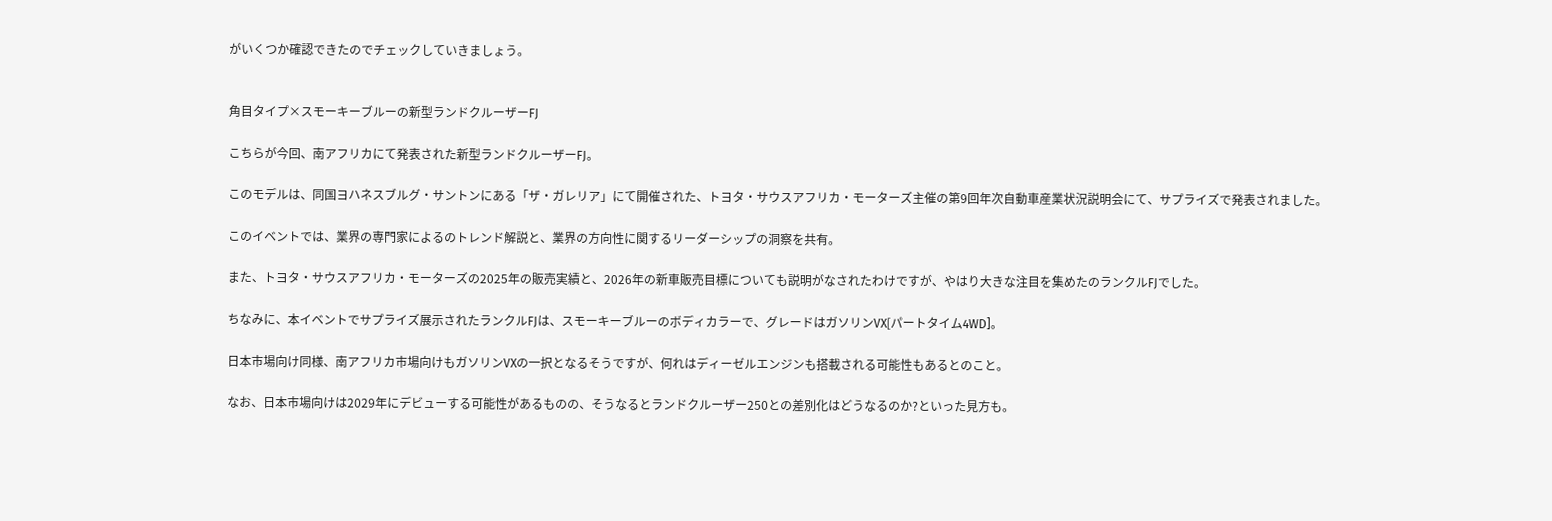がいくつか確認できたのでチェックしていきましょう。


角目タイプ×スモーキーブルーの新型ランドクルーザーFJ

こちらが今回、南アフリカにて発表された新型ランドクルーザーFJ。

このモデルは、同国ヨハネスブルグ・サントンにある「ザ・ガレリア」にて開催された、トヨタ・サウスアフリカ・モーターズ主催の第9回年次自動車産業状況説明会にて、サプライズで発表されました。

このイベントでは、業界の専門家によるのトレンド解説と、業界の方向性に関するリーダーシップの洞察を共有。

また、トヨタ・サウスアフリカ・モーターズの2025年の販売実績と、2026年の新車販売目標についても説明がなされたわけですが、やはり大きな注目を集めたのランクルFJでした。

ちなみに、本イベントでサプライズ展示されたランクルFJは、スモーキーブルーのボディカラーで、グレードはガソリンVX[パートタイム4WD]。

日本市場向け同様、南アフリカ市場向けもガソリンVXの一択となるそうですが、何れはディーゼルエンジンも搭載される可能性もあるとのこと。

なお、日本市場向けは2029年にデビューする可能性があるものの、そうなるとランドクルーザー250との差別化はどうなるのか?といった見方も。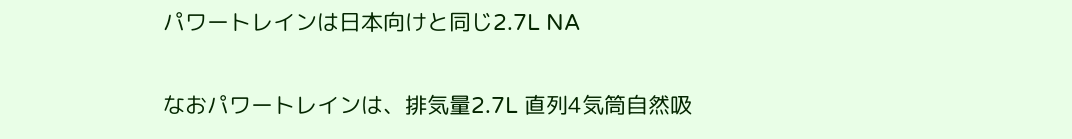パワートレインは日本向けと同じ2.7L NA

なおパワートレインは、排気量2.7L 直列4気筒自然吸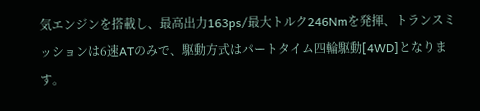気エンジンを搭載し、最高出力163ps/最大トルク246Nmを発揮、トランスミッションは6速ATのみで、駆動方式はパートタイム四輪駆動[4WD]となります。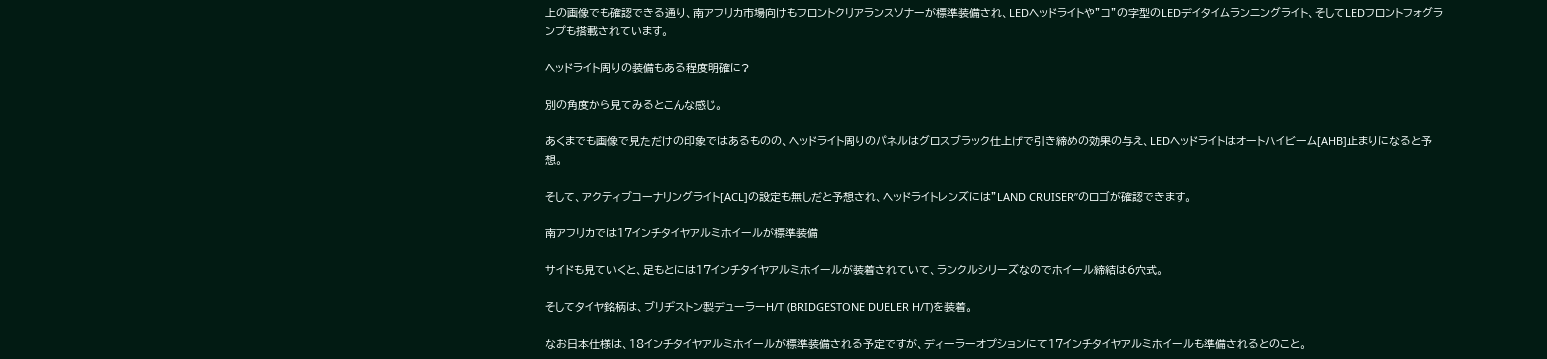上の画像でも確認できる通り、南アフリカ市場向けもフロントクリアランスソナーが標準装備され、LEDヘッドライトや”コ”の字型のLEDデイタイムランニングライト、そしてLEDフロントフォグランプも搭載されています。

ヘッドライト周りの装備もある程度明確に?

別の角度から見てみるとこんな感じ。

あくまでも画像で見ただけの印象ではあるものの、ヘッドライト周りのパネルはグロスブラック仕上げで引き締めの効果の与え、LEDヘッドライトはオートハイビーム[AHB]止まりになると予想。

そして、アクティブコーナリングライト[ACL]の設定も無しだと予想され、ヘッドライトレンズには”LAND CRUISER”のロゴが確認できます。

南アフリカでは17インチタイヤアルミホイールが標準装備

サイドも見ていくと、足もとには17インチタイヤアルミホイールが装着されていて、ランクルシリーズなのでホイール締結は6穴式。

そしてタイヤ銘柄は、ブリヂストン製デューラーH/T (BRIDGESTONE DUELER H/T)を装着。

なお日本仕様は、18インチタイヤアルミホイールが標準装備される予定ですが、ディーラーオプションにて17インチタイヤアルミホイールも準備されるとのこと。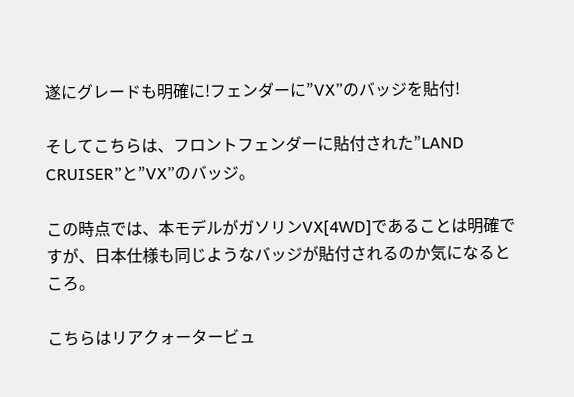遂にグレードも明確に!フェンダーに”VX”のバッジを貼付!

そしてこちらは、フロントフェンダーに貼付された”LAND CRUISER”と”VX”のバッジ。

この時点では、本モデルがガソリンVX[4WD]であることは明確ですが、日本仕様も同じようなバッジが貼付されるのか気になるところ。

こちらはリアクォータービュ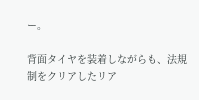ー。

背面タイヤを装着しながらも、法規制をクリアしたリア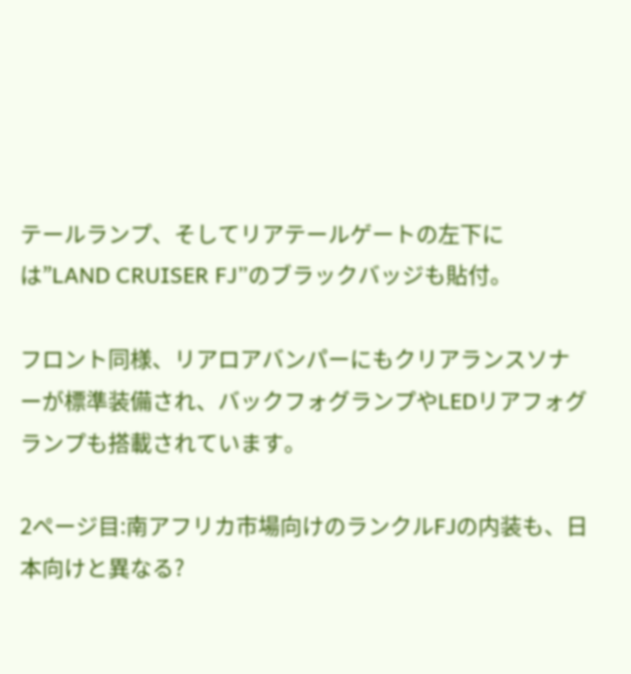テールランプ、そしてリアテールゲートの左下には”LAND CRUISER FJ”のブラックバッジも貼付。

フロント同様、リアロアバンパーにもクリアランスソナーが標準装備され、バックフォグランプやLEDリアフォグランプも搭載されています。

2ページ目:南アフリカ市場向けのランクルFJの内装も、日本向けと異なる?